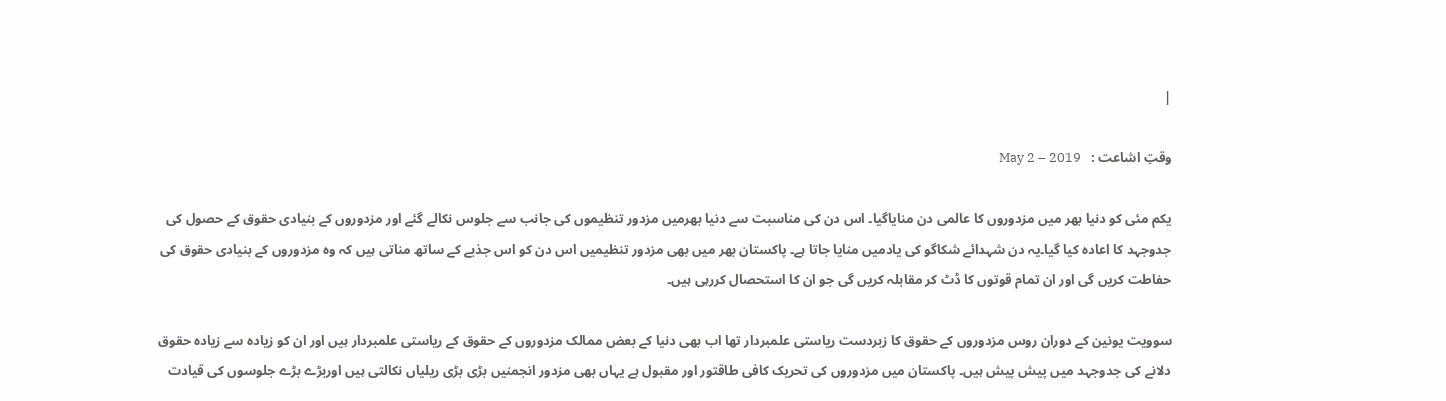|

وقتِ اشاعت :   May 2 – 2019

یکم مئی کو دنیا بھر میں مزدوروں کا عالمی دن منایاگیا۔ اس دن کی مناسبت سے دنیا بھرمیں مزدور تنظیموں کی جانب سے جلوس نکالے گئے اور مزدوروں کے بنیادی حقوق کے حصول کی جدوجہد کا اعادہ کیا گیا۔یہ دن شہدائے شکاگو کی یادمیں منایا جاتا ہے۔ پاکستان بھر میں بھی مزدور تنظیمیں اس دن کو اس جذبے کے ساتھ مناتی ہیں کہ وہ مزدوروں کے بنیادی حقوق کی حفاطت کریں گی اور ان تمام قوتوں کا ڈٹ کر مقابلہ کریں گی جو ان کا استحصال کررہی ہیں۔

سوویت یونین کے دوران روس مزدوروں کے حقوق کا زبردست ریاستی علمبردار تھا اب بھی دنیا کے بعض ممالک مزدوروں کے حقوق کے ریاستی علمبردار ہیں اور ان کو زیادہ سے زیادہ حقوق دلانے کی جدوجہد میں پیش پیش ہیں۔ پاکستان میں مزدوروں کی تحریک کافی طاقتور اور مقبول ہے یہاں بھی مزدور انجمنیں بڑی بڑی ریلیاں نکالتی ہیں اوربڑے بڑے جلوسوں کی قیادت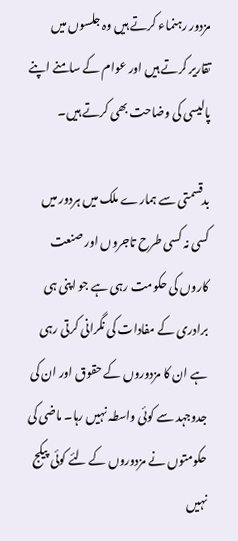مزدور رہنماء کرتے ہیں وہ جلسوں میں تقاریر کرتے ہیں اور عوام کے سامنے اپنے پالیسی کی وضاحت بھی کرتے ہیں۔

بدقسمتی سے ہمارے ملک میں ہردور میں کسی نہ کسی طرح تاجروں اور صنعت کاروں کی حکومت رہی ہے جو اپنی ہی برادری کے مفادات کی نگرانی کرتی رہی ہے ان کا مزدوروں کے حقوق اور ان کی جدوجہد سے کوئی واسطہ نہیں رہا۔ ماضی کی حکومتوں نے مزدوروں کے لئے کوئی پیکج نہیں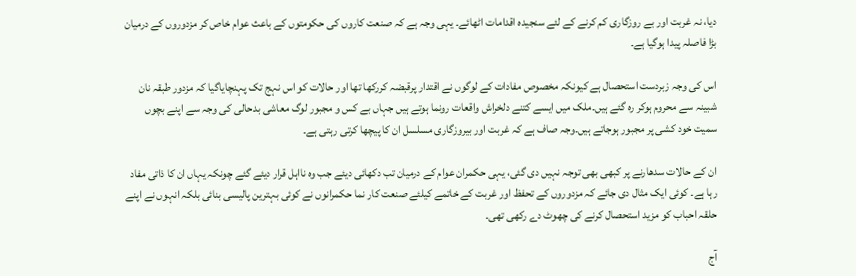دیا، نہ غربت اور بے روزگاری کم کرنے کے لئے سنجیدہ اقدامات اٹھائے۔ یہی وجہ ہے کہ صنعت کاروں کی حکومتوں کے باعث عوام خاص کر مزدوروں کے درمیان بڑا فاصلہ پیدا ہوگیا ہے۔

اس کی وجہ زبردست استحصال ہے کیونکہ مخصوص مفادات کے لوگوں نے اقتدار پرقبضہ کررکھا تھا اور حالات کو اس نہج تک پہنچایاگیا کہ مزدور طبقہ نان شبینہ سے محروم ہوکر رہ گئے ہیں۔ملک میں ایسے کتنے دلخراش واقعات رونما ہوتے ہیں جہاں بے کس و مجبور لوگ معاشی بدحالی کی وجہ سے اپنے بچوں سمیت خود کشی پر مجبور ہوجاتے ہیں۔وجہ صاف ہے کہ غربت اور بیروزگاری مسلسل ان کا پیچھا کرتی رہتی ہے۔

ان کے حالات سدھارنے پر کبھی بھی توجہ نہیں دی گئی، یہی حکمران عوام کے درمیان تب دکھائی دیئے جب وہ نااہل قرار دیئے گئے چونکہ یہاں ان کا ذاتی مفاد رہا ہے۔ کوئی ایک مثال دی جائے کہ مزدوروں کے تحفظ اور غربت کے خاتمے کیلئے صنعت کار نما حکمرانوں نے کوئی بہترین پالیسی بنائی بلکہ انہوں نے اپنے حلقہ احباب کو مزید استحصال کرنے کی چھوٹ دے رکھی تھی۔

آج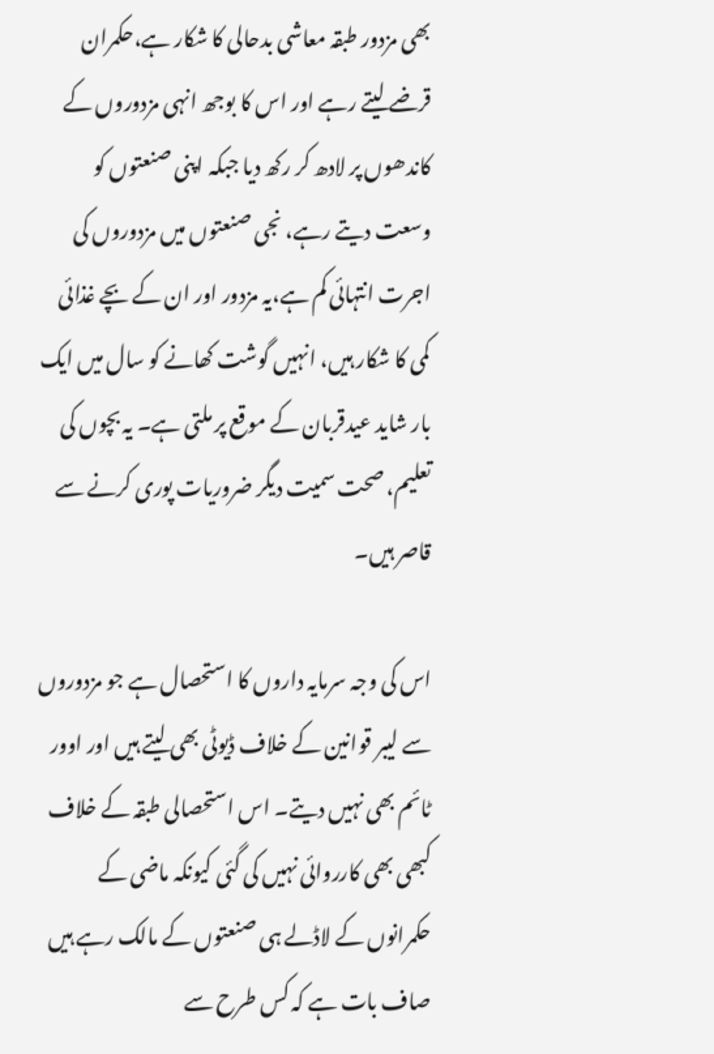بھی مزدور طبقہ معاشی بدحالی کا شکار ہے،حکمران قرضے لیتے رہے اور اس کا بوجھ انہی مزدوروں کے کاندھوں پر لادھ کر رکھ دیا جبکہ اپنی صنعتوں کو وسعت دیتے رہے، نجی صنعتوں میں مزدوروں کی اجرت انتہائی کم ہے،یہ مزدور اور ان کے بچے غذائی کمی کا شکار ہیں، انہیں گوشت کھانے کو سال میں ایک بار شاید عیدقربان کے موقع پر ملتی ہے۔ یہ بچوں کی تعلیم، صحت سمیت دیگر ضروریات پوری کرنے سے قاصر ہیں۔

اس کی وجہ سرمایہ داروں کا استحصال ہے جو مزدوروں سے لیبر قوانین کے خلاف ڈیوٹی بھی لیتے ہیں اور اوور ٹائم بھی نہیں دیتے۔ اس استحصالی طبقہ کے خلاف کبھی بھی کارروائی نہیں کی گئی کیونکہ ماضی کے حکمرانوں کے لاڈلے ہی صنعتوں کے مالک رہے ہیں صاف بات ہے کہ کس طرح سے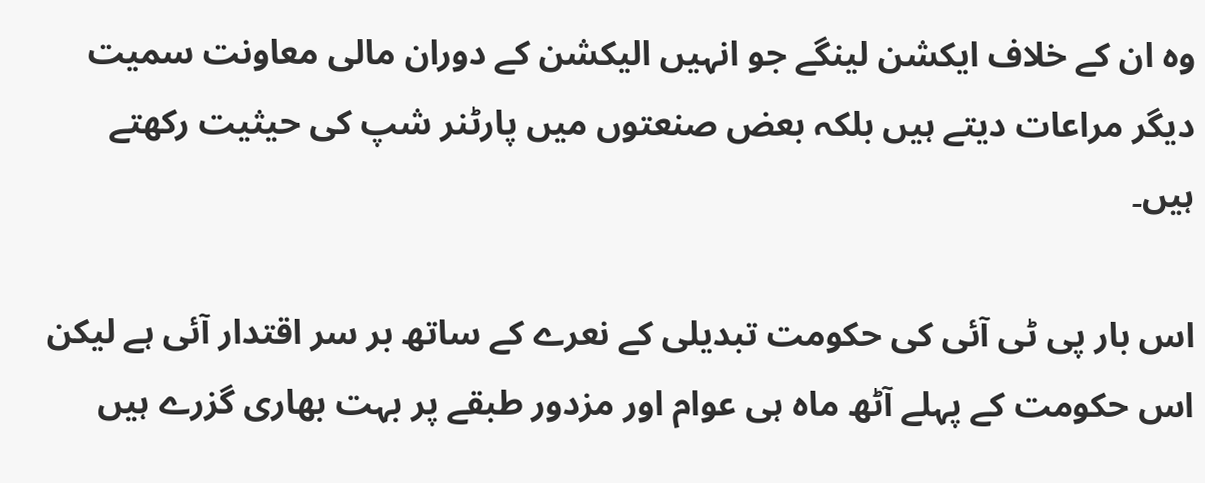وہ ان کے خلاف ایکشن لینگے جو انہیں الیکشن کے دوران مالی معاونت سمیت دیگر مراعات دیتے ہیں بلکہ بعض صنعتوں میں پارٹنر شپ کی حیثیت رکھتے ہیں۔

اس بار پی ٹی آئی کی حکومت تبدیلی کے نعرے کے ساتھ بر سر اقتدار آئی ہے لیکن اس حکومت کے پہلے آٹھ ماہ ہی عوام اور مزدور طبقے پر بہت بھاری گزرے ہیں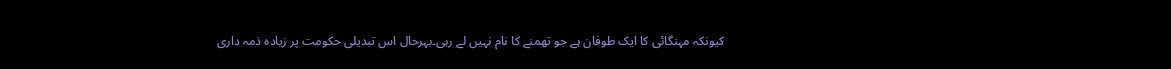کیونکہ مہنگائی کا ایک طوفان ہے جو تھمنے کا نام نہیں لے رہی۔بہرحال اس تبدیلی حکومت پر زیادہ ذمہ داری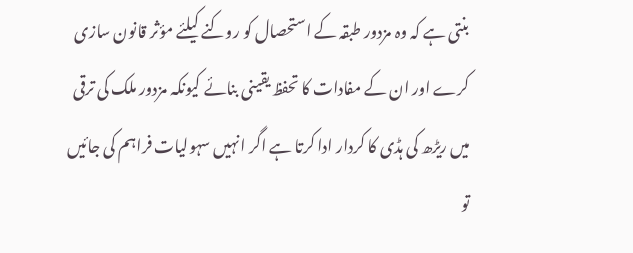بنتی ہے کہ وہ مزدور طبقہ کے استحصال کو روکنے کیلئے مؤثر قانون سازی کرے اور ان کے مفادات کا تحفظ یقینی بنائے کیونکہ مزدور ملک کی ترقی میں ریڑھ کی ہڈی کا کردار ادا کرتا ہے اگر انہیں سہولیات فراہم کی جائیں تو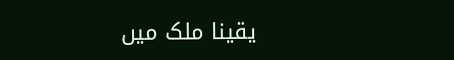یقینا ملک میں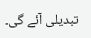تبدیلی آئے گی۔